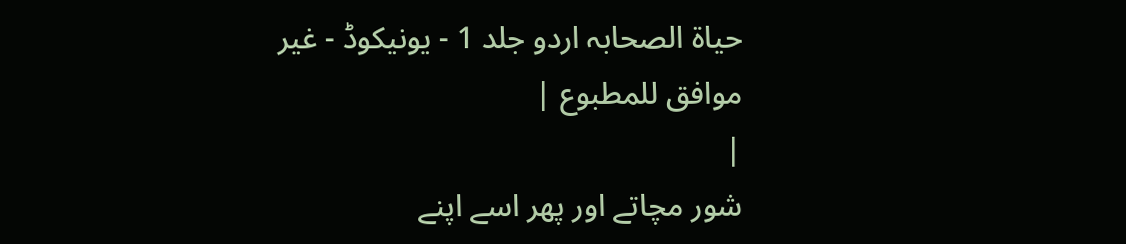حیاۃ الصحابہ اردو جلد 1 - یونیکوڈ - غیر موافق للمطبوع |
|
شور مچاتے اور پھر اسے اپنے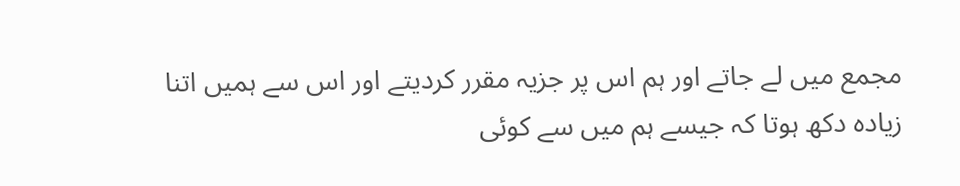مجمع میں لے جاتے اور ہم اس پر جزیہ مقرر کردیتے اور اس سے ہمیں اتنا زیادہ دکھ ہوتا کہ جیسے ہم میں سے کوئی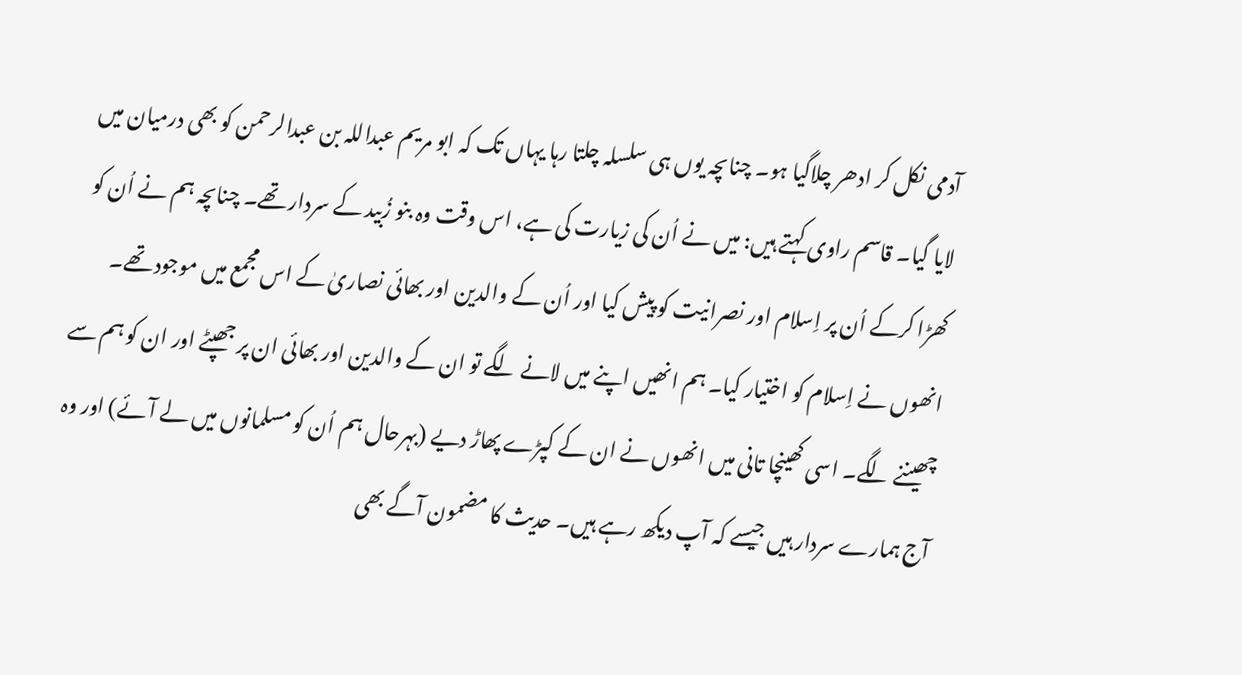آدمی نکل کر ادھر چلاگیا ہو۔ چناںچہ یوں ہی سلسلہ چلتا رہا یہاں تک کہ ابو مریم عبداللہ بن عبدالرحمن کو بھی درمیان میں لایا گیا۔ قاسم راوی کہتے ہیں: میں نے اُن کی زیارت کی ہے، اس وقت وہ بنو زُبید کے سردار تھے۔ چناںچہ ہم نے اُن کو کھڑا کرکے اُن پر اِسلام اور نصرانیت کو پیش کیا اور اُن کے والدین اور بھائی نصاریٰ کے اس مجمع میں موجود تھے۔ انھوں نے اِسلام کو اختیار کیا۔ ہم انھیں اپنے میں لانے لگے تو ان کے والدین اور بھائی ان پر جھپٹے اور ان کو ہم سے چھیننے لگے۔ اسی کھینچا تانی میں انھوں نے ان کے کپڑے پھاڑ دیے (بہرحال ہم اُن کو مسلمانوں میں لے آئے) اور وہ آج ہمارے سردار ہیں جیسے کہ آپ دیکھ رہے ہیں۔ حدیث کا مضمون آگے بھی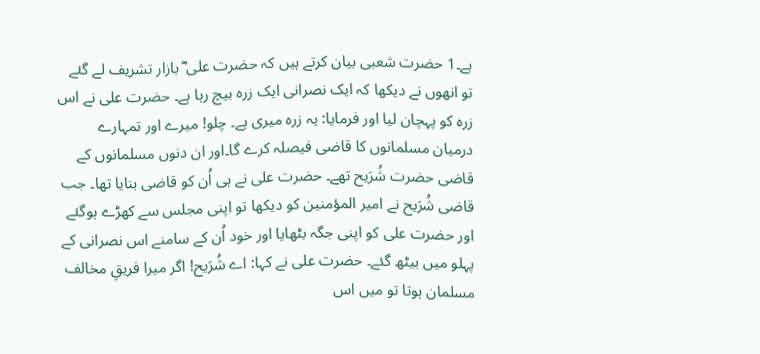ہے۔1 حضرت شعبی بیان کرتے ہیں کہ حضرت علی ؓ بازار تشریف لے گئے تو انھوں نے دیکھا کہ ایک نصرانی ایک زرہ بیچ رہا ہے۔ حضرت علی نے اس زرہ کو پہچان لیا اور فرمایا: یہ زرہ میری ہے۔ چلو! میرے اور تمہارے درمیان مسلمانوں کا قاضی فیصلہ کرے گا۔اور ان دنوں مسلمانوں کے قاضی حضرت شُرَیح تھے۔ حضرت علی نے ہی اُن کو قاضی بنایا تھا۔ جب قاضی شُرَیح نے امیر المؤمنین کو دیکھا تو اپنی مجلس سے کھڑے ہوگئے اور حضرت علی کو اپنی جگہ بٹھایا اور خود اُن کے سامنے اس نصرانی کے پہلو میں بیٹھ گئے۔ حضرت علی نے کہا: اے شُرَیح! اگر میرا فریقِ مخالف مسلمان ہوتا تو میں اس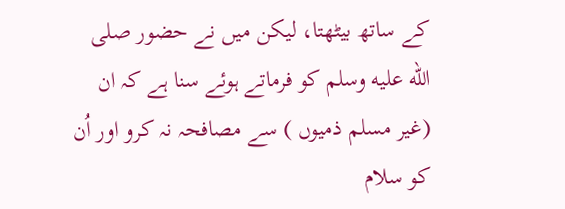کے ساتھ بیٹھتا، لیکن میں نے حضور صلى الله عليه وسلم کو فرماتے ہوئے سنا ہے کہ ان (غیر مسلم ذمیوں ) سے مصافحہ نہ کرو اور اُن کو سلام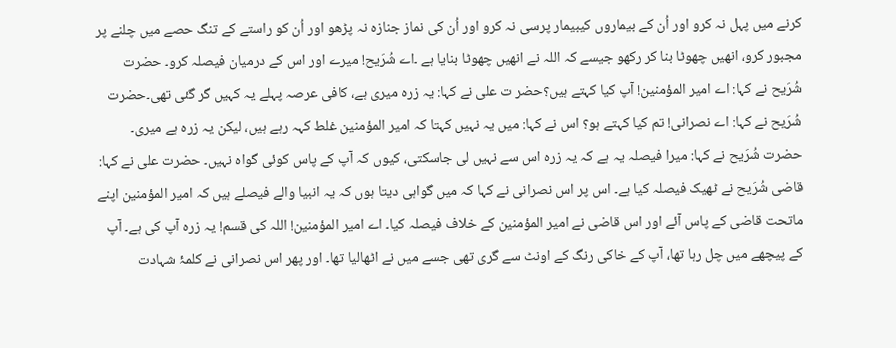کرنے میں پہل نہ کرو اور اُن کے بیماروں کیبیمار پرسی نہ کرو اور اُن کی نماز جنازہ نہ پڑھو اور اُن کو راستے کے تنگ حصے میں چلنے پر مجبور کرو، انھیں چھوٹا بنا کر رکھو جیسے کہ اللہ نے انھیں چھوٹا بنایا ہے ۔اے شُرَیح! میرے اور اس کے درمیان فیصلہ کرو۔ حضرت شُرَیح نے کہا: اے امیر المؤمنین! آپ کیا کہتے ہیں؟حضر ت علی نے کہا: یہ زرہ میری ہے، کافی عرصہ پہلے یہ کہیں گر گئی تھی۔حضرت شُرَیح نے کہا: اے نصرانی! تم کیا کہتے ہو؟ اس نے کہا: میں یہ نہیں کہتا کہ امیر المؤمنین غلط کہہ رہے ہیں، لیکن یہ زرہ ہے میری۔ حضرت شُرَیح نے کہا: میرا فیصلہ یہ ہے کہ یہ زرہ اس سے نہیں لی جاسکتی، کیوں کہ آپ کے پاس کوئی گواہ نہیں۔ حضرت علی نے کہا: قاضی شُرَیح نے ٹھیک فیصلہ کیا ہے۔ اس پر اس نصرانی نے کہا کہ میں گواہی دیتا ہوں کہ یہ انبیا والے فیصلے ہیں کہ امیر المؤمنین اپنے ماتحت قاضی کے پاس آئے اور اس قاضی نے امیر المؤمنین کے خلاف فیصلہ کیا۔ اے امیر المؤمنین! اللہ کی قسم! یہ زرہ آپ کی ہے۔ آپ کے پیچھے میں چل رہا تھا، آپ کے خاکی رنگ کے اونٹ سے گری تھی جسے میں نے اٹھالیا تھا۔ اور پھر اس نصرانی نے کلمۂ شہادت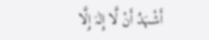أَشْہَدُ أَنْ لَّا إِلٰہَ إِلَّا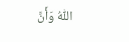اللّٰہُ وَأَنَّ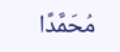مُحَمَّدًا